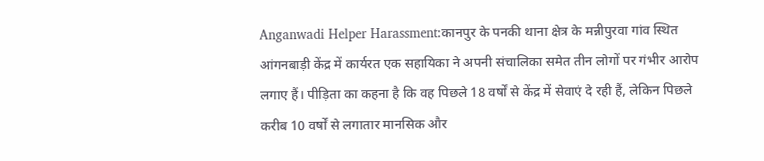Anganwadi Helper Harassment:कानपुर के पनकी थाना क्षेत्र के मन्नीपुरवा गांव स्थित आंगनबाड़ी केंद्र में कार्यरत एक सहायिका ने अपनी संचालिका समेत तीन लोगों पर गंभीर आरोप लगाए हैं। पीड़िता का कहना है कि वह पिछले 18 वर्षों से केंद्र में सेवाएं दे रही हैं, लेकिन पिछले करीब 10 वर्षों से लगातार मानसिक और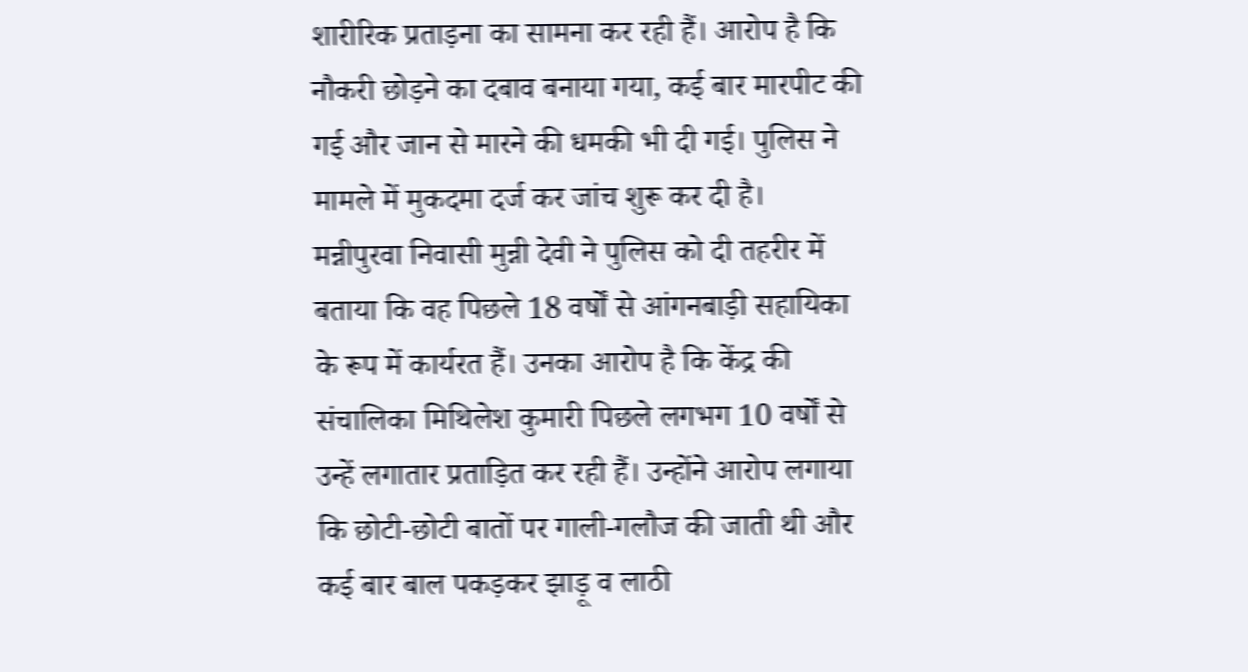शारीरिक प्रताड़ना का सामना कर रही हैं। आरोप है कि नौकरी छोड़ने का दबाव बनाया गया, कई बार मारपीट की गई और जान से मारने की धमकी भी दी गई। पुलिस ने मामले में मुकदमा दर्ज कर जांच शुरू कर दी है।
मन्नीपुरवा निवासी मुन्नी देवी ने पुलिस को दी तहरीर में बताया कि वह पिछले 18 वर्षों से आंगनबाड़ी सहायिका के रूप में कार्यरत हैं। उनका आरोप है कि केंद्र की संचालिका मिथिलेश कुमारी पिछले लगभग 10 वर्षों से उन्हें लगातार प्रताड़ित कर रही हैं। उन्होंने आरोप लगाया कि छोटी-छोटी बातों पर गाली-गलौज की जाती थी और कई बार बाल पकड़कर झाड़ू व लाठी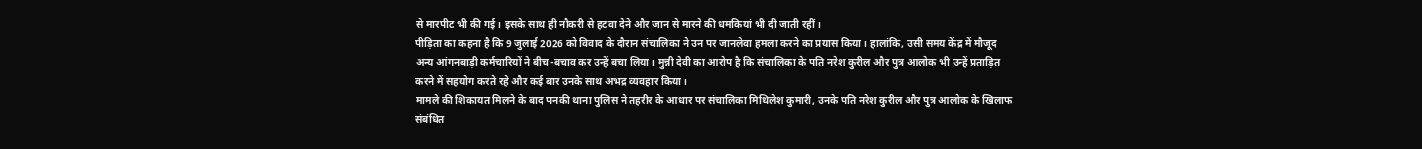से मारपीट भी की गई। इसके साथ ही नौकरी से हटवा देने और जान से मारने की धमकियां भी दी जाती रहीं।
पीड़िता का कहना है कि 9 जुलाई 2026 को विवाद के दौरान संचालिका ने उन पर जानलेवा हमला करने का प्रयास किया। हालांकि, उसी समय केंद्र में मौजूद अन्य आंगनबाड़ी कर्मचारियों ने बीच-बचाव कर उन्हें बचा लिया। मुन्नी देवी का आरोप है कि संचालिका के पति नरेश कुरील और पुत्र आलोक भी उन्हें प्रताड़ित करने में सहयोग करते रहे और कई बार उनके साथ अभद्र व्यवहार किया।
मामले की शिकायत मिलने के बाद पनकी थाना पुलिस ने तहरीर के आधार पर संचालिका मिथिलेश कुमारी, उनके पति नरेश कुरील और पुत्र आलोक के खिलाफ संबंधित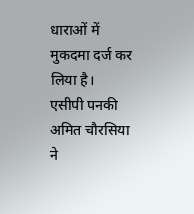धाराओं में मुकदमा दर्ज कर लिया है।
एसीपी पनकी अमित चौरसिया ने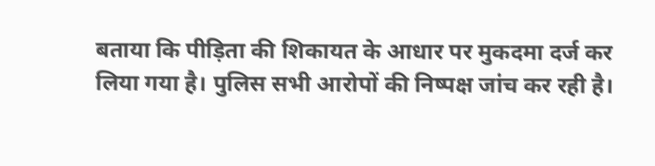बताया कि पीड़िता की शिकायत के आधार पर मुकदमा दर्ज कर लिया गया है। पुलिस सभी आरोपों की निष्पक्ष जांच कर रही है।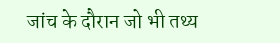जांच के दौरान जो भी तथ्य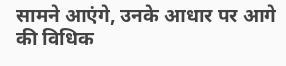सामने आएंगे, उनके आधार पर आगे की विधिक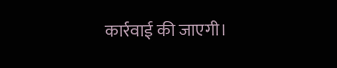कार्रवाई की जाएगी।